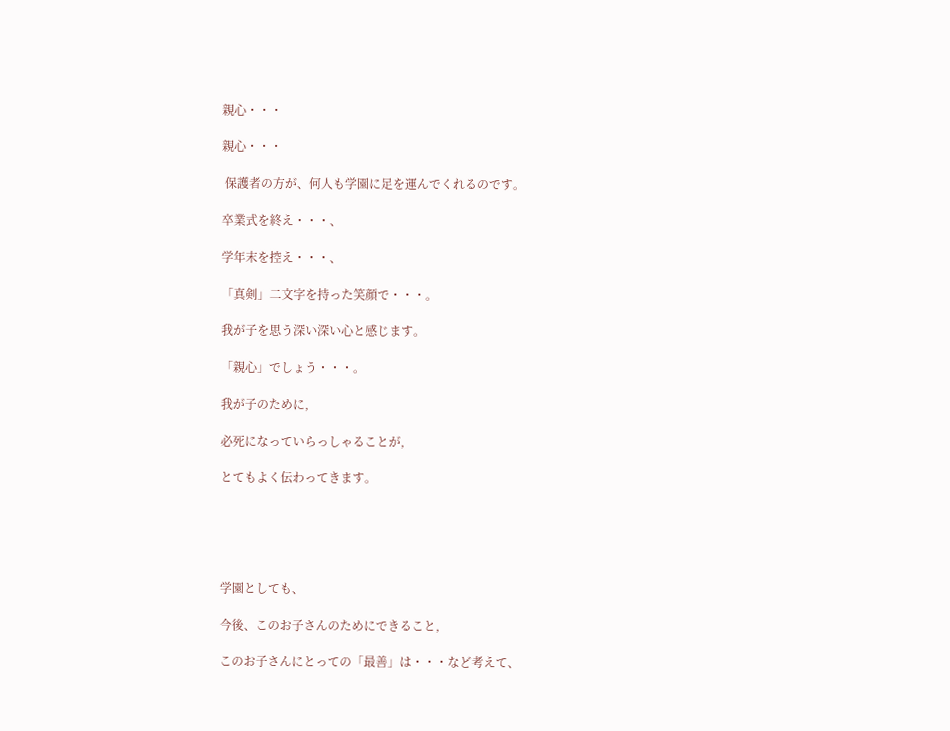親心・・・

親心・・・

 保護者の方が、何人も学園に足を運んでくれるのです。

卒業式を終え・・・、

学年末を控え・・・、

「真剣」二文字を持った笑顔で・・・。

我が子を思う深い深い心と感じます。

「親心」でしょう・・・。

我が子のために,

必死になっていらっしゃることが,

とてもよく伝わってきます。





学園としても、

今後、このお子さんのためにできること,

このお子さんにとっての「最善」は・・・など考えて、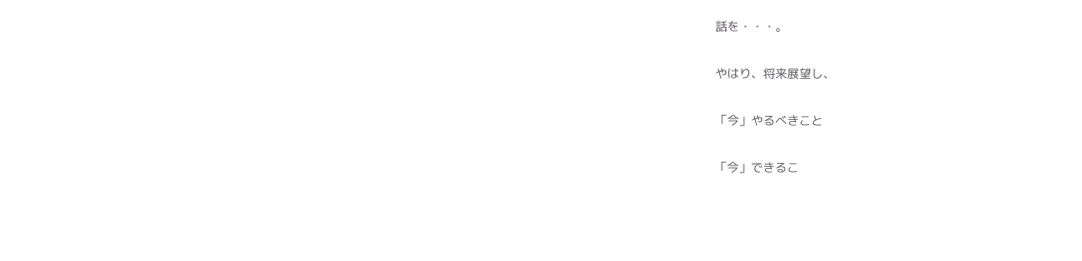話を・・・。

やはり、将来展望し、

「今」やるべきこと

「今」できるこ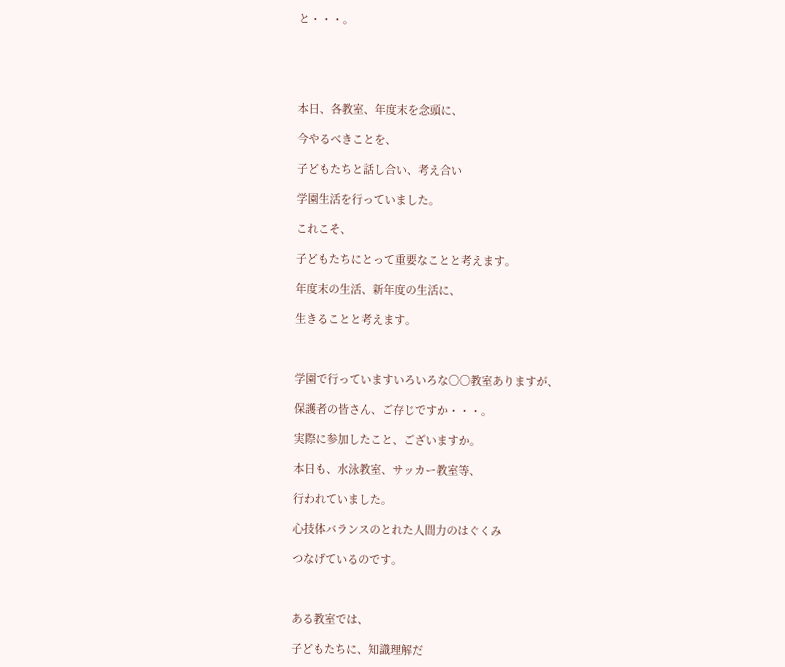と・・・。





本日、各教室、年度末を念頭に、

今やるべきことを、

子どもたちと話し合い、考え合い

学園生活を行っていました。

これこそ、

子どもたちにとって重要なことと考えます。

年度末の生活、新年度の生活に、

生きることと考えます。



学園で行っていますいろいろな〇〇教室ありますが、

保護者の皆さん、ご存じですか・・・。

実際に参加したこと、ございますか。

本日も、水泳教室、サッカー教室等、

行われていました。

心技体バランスのとれた人間力のはぐくみ

つなげているのです。



ある教室では、

子どもたちに、知識理解だ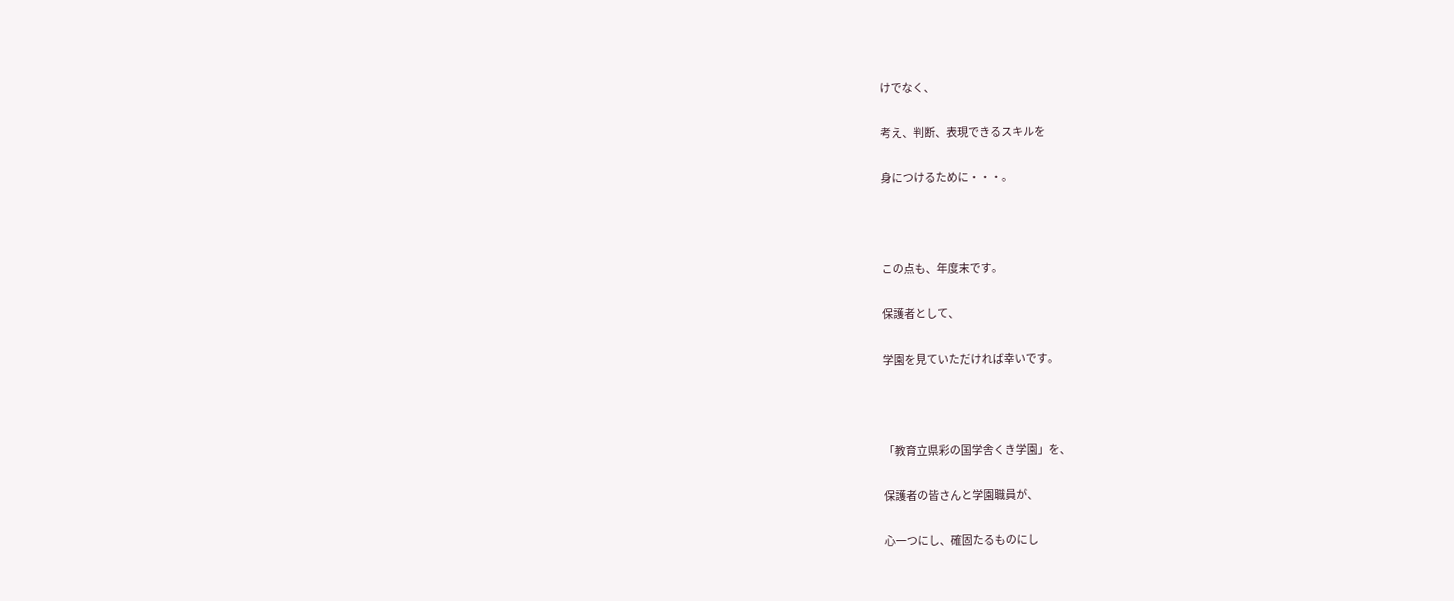けでなく、

考え、判断、表現できるスキルを

身につけるために・・・。



この点も、年度末です。

保護者として、

学園を見ていただければ幸いです。



「教育立県彩の国学舎くき学園」を、

保護者の皆さんと学園職員が、

心一つにし、確固たるものにし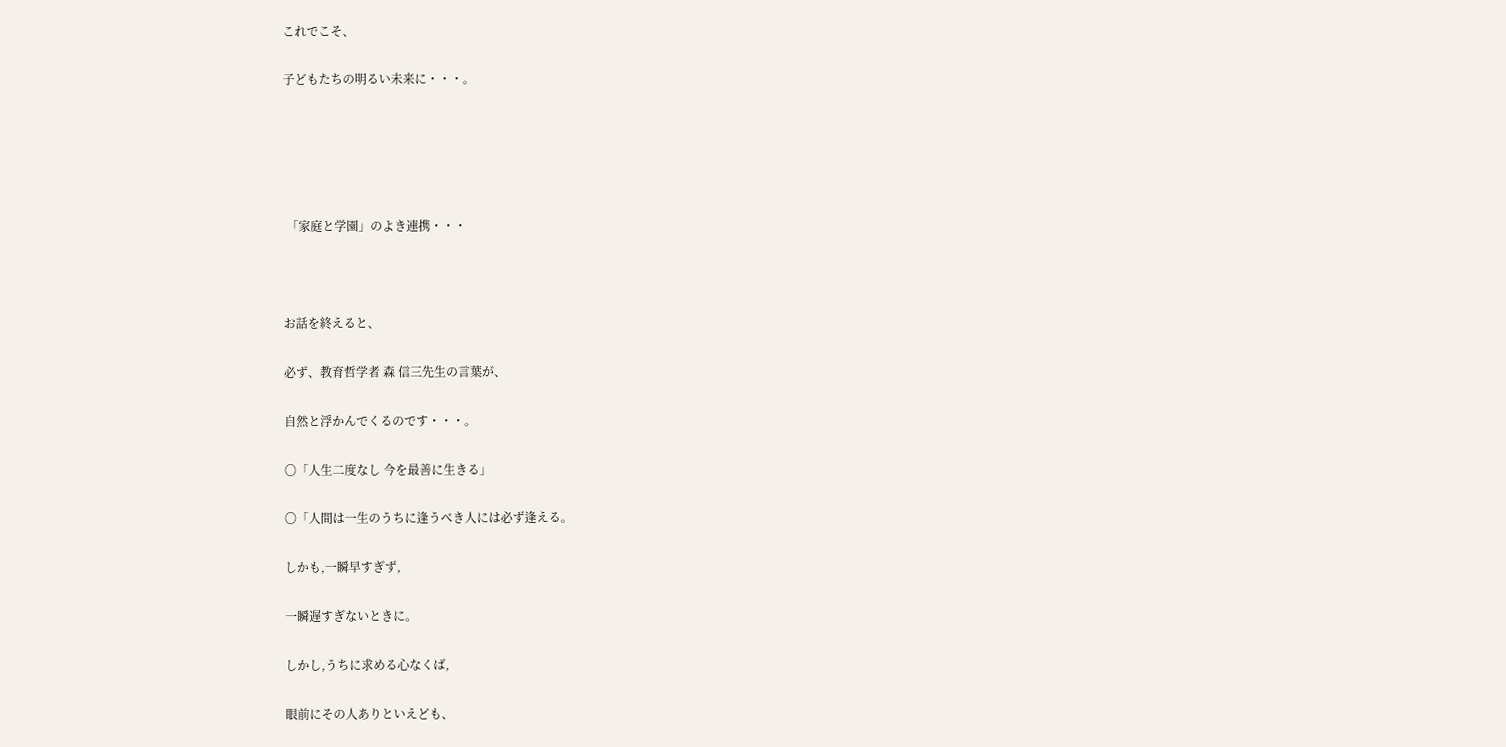これでこそ、

子どもたちの明るい未来に・・・。





 「家庭と学園」のよき連携・・・



お話を終えると、

必ず、教育哲学者 森 信三先生の言葉が、

自然と浮かんでくるのです・・・。

〇「人生二度なし 今を最善に生きる」

〇「人間は一生のうちに逢うべき人には必ず逢える。

しかも,一瞬早すぎず,

一瞬遅すぎないときに。

しかし,うちに求める心なくば,

眼前にその人ありといえども、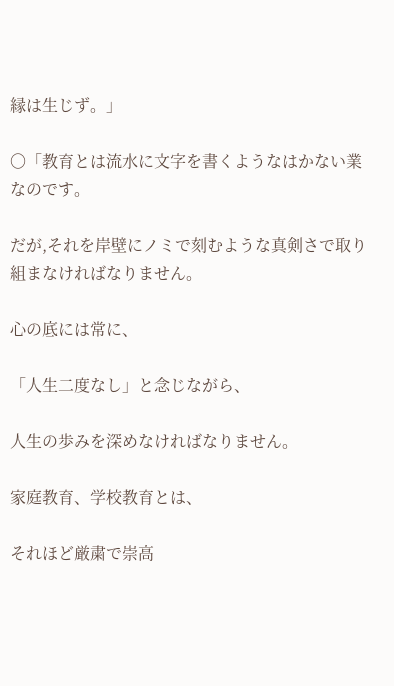縁は生じず。」

〇「教育とは流水に文字を書くようなはかない業なのです。

だが,それを岸壁にノミで刻むような真剣さで取り組まなければなりません。

心の底には常に、

「人生二度なし」と念じながら、

人生の歩みを深めなければなりません。

家庭教育、学校教育とは、

それほど厳粛で崇高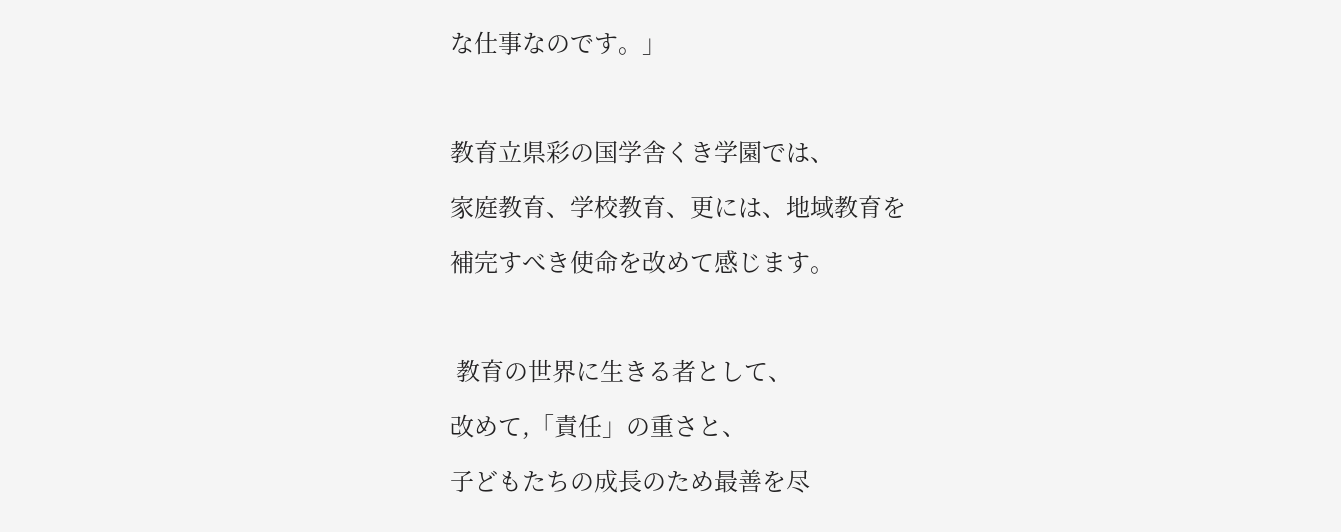な仕事なのです。」



教育立県彩の国学舎くき学園では、

家庭教育、学校教育、更には、地域教育を

補完すべき使命を改めて感じます。



 教育の世界に生きる者として、

改めて,「責任」の重さと、

子どもたちの成長のため最善を尽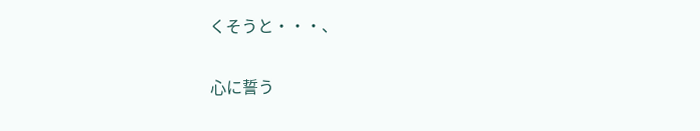くそうと・・・、

心に誓う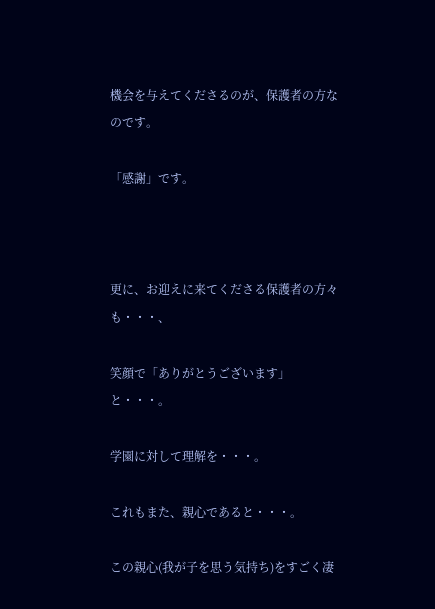機会を与えてくださるのが、保護者の方なのです。

「感謝」です。



更に、お迎えに来てくださる保護者の方々も・・・、

笑顔で「ありがとうございます」と・・・。

学園に対して理解を・・・。

これもまた、親心であると・・・。

この親心(我が子を思う気持ち)をすごく凄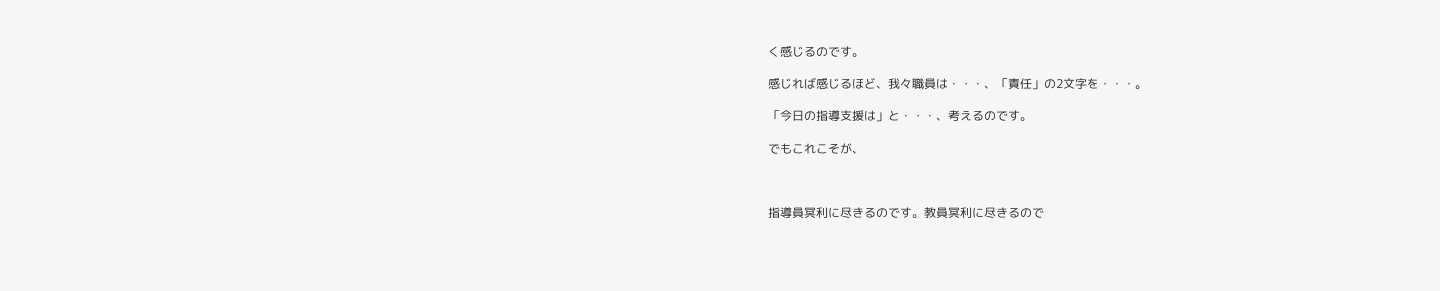く感じるのです。

感じれば感じるほど、我々職員は・・・、「責任」の2文字を・・・。

「今日の指導支援は」と・・・、考えるのです。

でもこれこそが、



指導員冥利に尽きるのです。教員冥利に尽きるので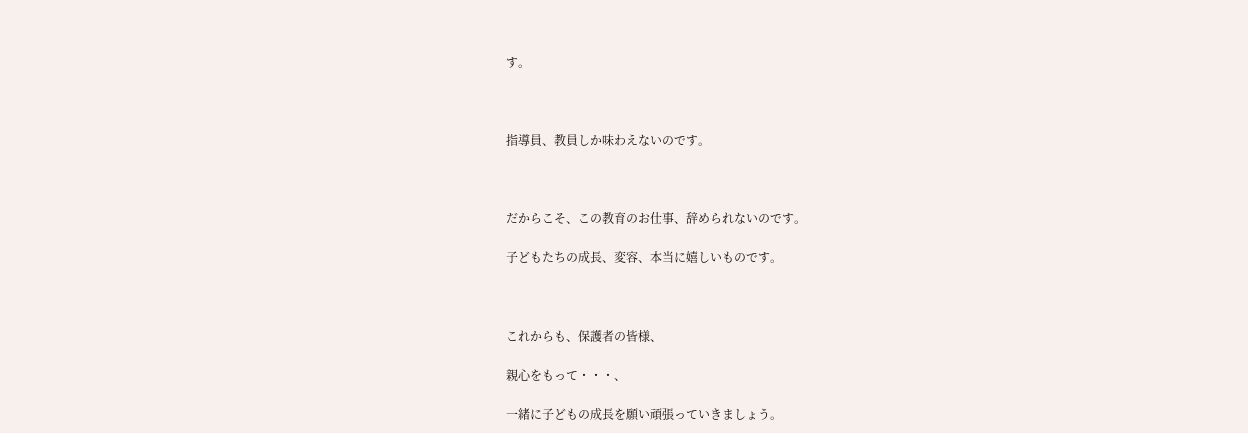す。



指導員、教員しか味わえないのです。



だからこそ、この教育のお仕事、辞められないのです。

子どもたちの成長、変容、本当に嬉しいものです。



これからも、保護者の皆様、

親心をもって・・・、

一緒に子どもの成長を願い頑張っていきましょう。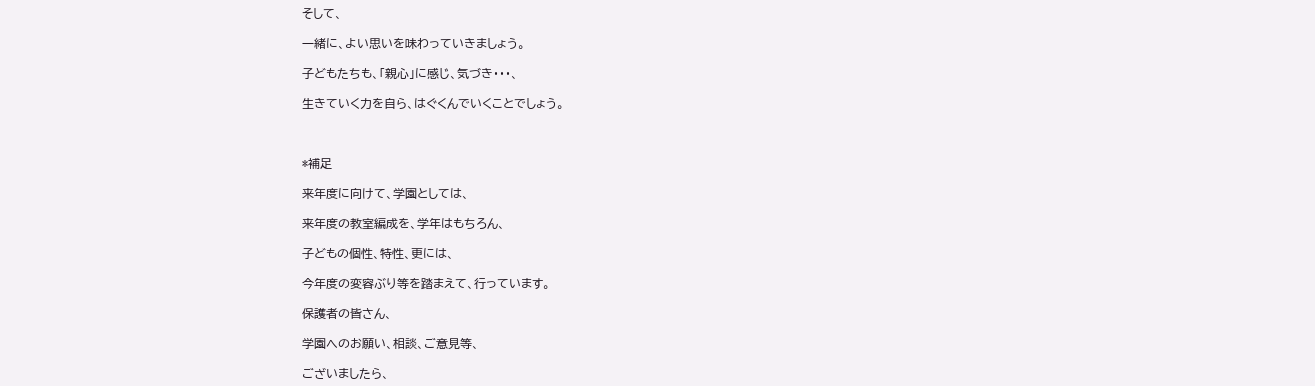そして、

一緒に、よい思いを味わっていきましょう。

子どもたちも、「親心」に感じ、気づき・・・、

生きていく力を自ら、はぐくんでいくことでしょう。



*補足

来年度に向けて、学園としては、

来年度の教室編成を、学年はもちろん、

子どもの個性、特性、更には、

今年度の変容ぶり等を踏まえて、行っています。

保護者の皆さん、

学園へのお願い、相談、ご意見等、

ございましたら、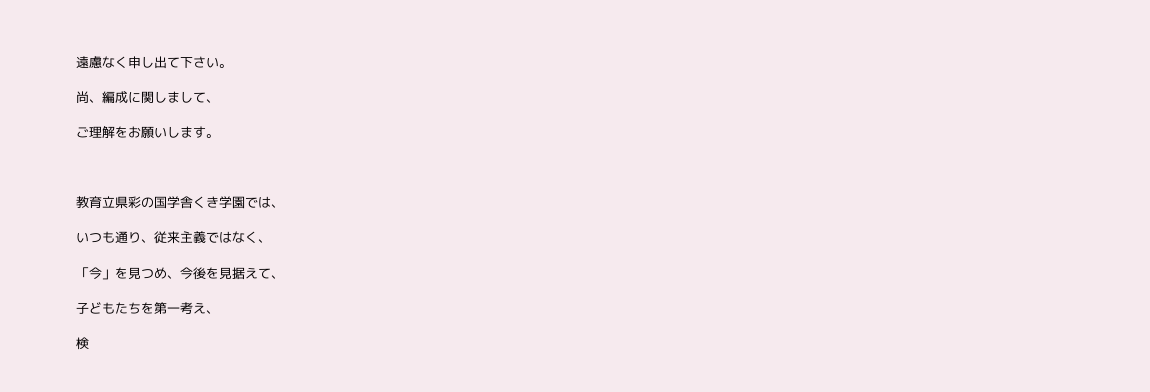遠慮なく申し出て下さい。

尚、編成に関しまして、

ご理解をお願いします。



教育立県彩の国学舎くき学園では、

いつも通り、従来主義ではなく、

「今」を見つめ、今後を見据えて、

子どもたちを第一考え、

検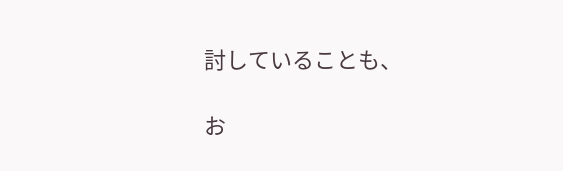討していることも、

お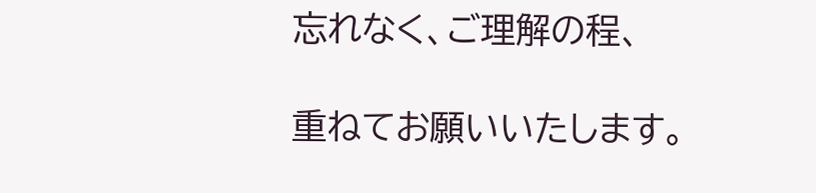忘れなく、ご理解の程、

重ねてお願いいたします。